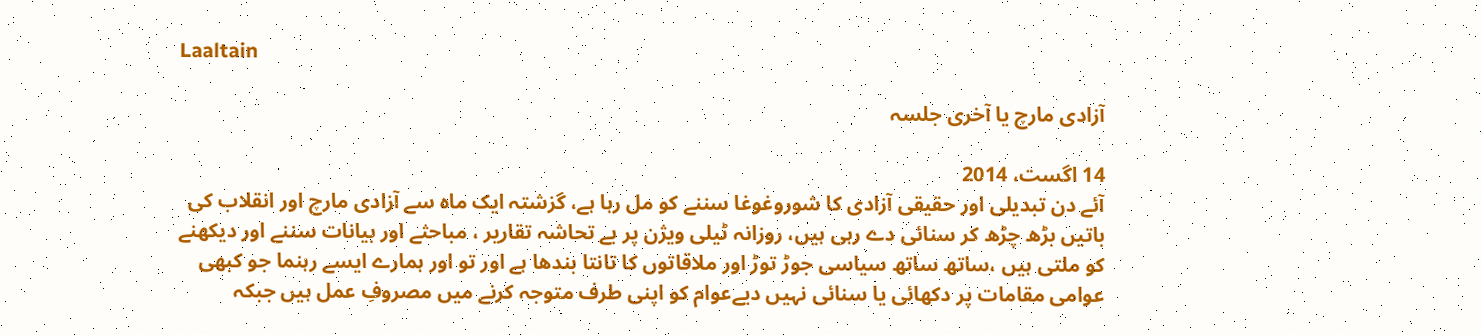Laaltain

آزادی مارچ یا آخری جلسہ

14 اگست، 2014
آئے دن تبدیلی اور حقیقی آزادی کا شوروغوغا سننے کو مل رہا ہے، گزشتہ ایک ماہ سے آزادی مارچ اور انقلاب کی باتیں بڑھ چڑھ کر سنائی دے رہی ہیں، روزانہ ٹیلی ویژن پر بے تحاشہ تقاریر ، مباحثے اور بیانات سننے اور دیکھنے کو ملتی ہیں ،ساتھ ساتھ سیاسی جوڑ توڑ اور ملاقاتوں کا تانتا بندھا ہے اور تو اور ہمارے ایسے رہنما جو کبھی عوامی مقامات پر دکھائی یا سنائی نہیں دیےعوام کو اپنی طرف متوجہ کرنے میں مصروفِ عمل ہیں جبکہ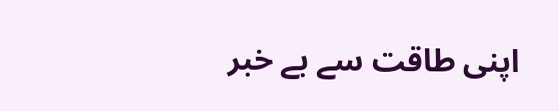اپنی طاقت سے بے خبر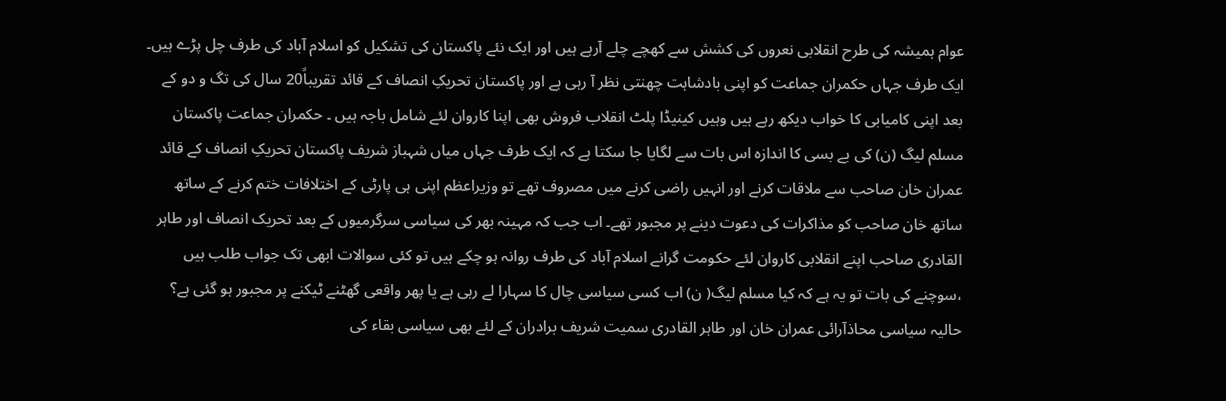عوام ہمیشہ کی طرح انقلابی نعروں کی کشش سے کھچے چلے آرہے ہیں اور ایک نئے پاکستان کی تشکیل کو اسلام آباد کی طرف چل پڑے ہیں۔
ایک طرف جہاں حکمران جماعت کو اپنی بادشاہت چھنتی نظر آ رہی ہے اور پاکستان تحریکِ انصاف کے قائد تقریباً20 سال کی تگ و دو کے بعد اپنی کامیابی کا خواب دیکھ رہے ہیں وہیں کینیڈا پلٹ انقلاب فروش بھی اپنا کاروان لئے شامل باجہ ہیں ۔ حکمران جماعت پاکستان مسلم لیگ (ن) کی بے بسی کا اندازہ اس بات سے لگایا جا سکتا ہے کہ ایک طرف جہاں میاں شہباز شریف پاکستان تحریکِ انصاف کے قائد عمران خان صاحب سے ملاقات کرنے اور انہیں راضی کرنے میں مصروف تھے تو وزیراعظم اپنی ہی پارٹی کے اختلافات ختم کرنے کے ساتھ ساتھ خان صاحب کو مذاکرات کی دعوت دینے پر مجبور تھے۔ اب جب کہ مہینہ بھر کی سیاسی سرگرمیوں کے بعد تحریک انصاف اور طاہر القادری صاحب اپنے انقلابی کاروان لئے حکومت گرانے اسلام آباد کی طرف روانہ ہو چکے ہیں تو کئی سوالات ابھی تک جواب طلب ہیں ،سوچنے کی بات تو یہ ہے کہ کیا مسلم لیگ( ن) اب کسی سیاسی چال کا سہارا لے رہی ہے یا پھر واقعی گھٹنے ٹیکنے پر مجبور ہو گئی ہے؟
حالیہ سیاسی محاذآرائی عمران خان اور طاہر القادری سمیت شریف برادران کے لئے بھی سیاسی بقاء کی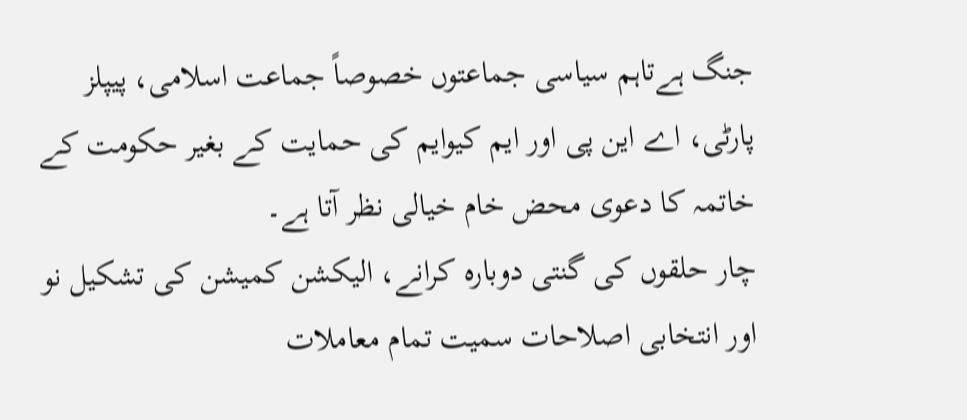جنگ ہےتاہم سیاسی جماعتوں خصوصاً جماعت اسلامی، پیپلز پارٹی، اے این پی اور ایم کیوایم کی حمایت کے بغیر حکومت کے خاتمہ کا دعوی محض خام خیالی نظر آتا ہے۔
چار حلقوں کی گنتی دوبارہ کرانے، الیکشن کمیشن کی تشکیل نو اور انتخابی اصلاحات سمیت تمام معاملات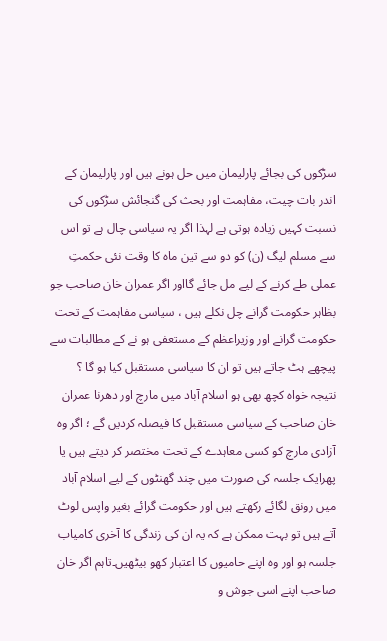سڑکوں کی بجائے پارلیمان میں حل ہونے ہیں اور پارلیمان کے اندر بات چیت، مفاہمت اور بحث کی گنجائش سڑکوں کی نسبت کہیں زیادہ ہوتی ہے لہذا اگر یہ سیاسی چال ہے تو اس سے مسلم لیگ (ن) کو دو سے تین ماہ کا وقت نئی حکمتِ عملی طے کرنے کے لیے مل جائے گااور اگر عمران خان صاحب جو بظاہر حکومت گرانے چل نکلے ہیں ، سیاسی مفاہمت کے تحت حکومت گرانے اور وزیراعظم کے مستعفی ہو نے کے مطالبات سے پیچھے ہٹ جاتے ہیں تو ان کا سیاسی مستقبل کیا ہو گا ؟
نتیجہ خواہ کچھ بھی ہو اسلام آباد میں مارچ اور دھرنا عمران خان صاحب کے سیاسی مستقبل کا فیصلہ کردیں گے ؛ اگر وہ آزادی مارچ کو کسی معاہدے کے تحت مختصر کر دیتے ہیں یا پھرایک جلسہ کی صورت میں چند گھنٹوں کے لیے اسلام آباد میں رونق لگائے رکھتے ہیں اور حکومت گرائے بغیر واپس لوٹ آتے ہیں تو بہت ممکن ہے کہ یہ ان کی زندگی کا آخری کامیاب جلسہ ہو اور وہ اپنے حامیوں کا اعتبار کھو بیٹھیں۔تاہم اگر خان صاحب اپنے اسی جوش و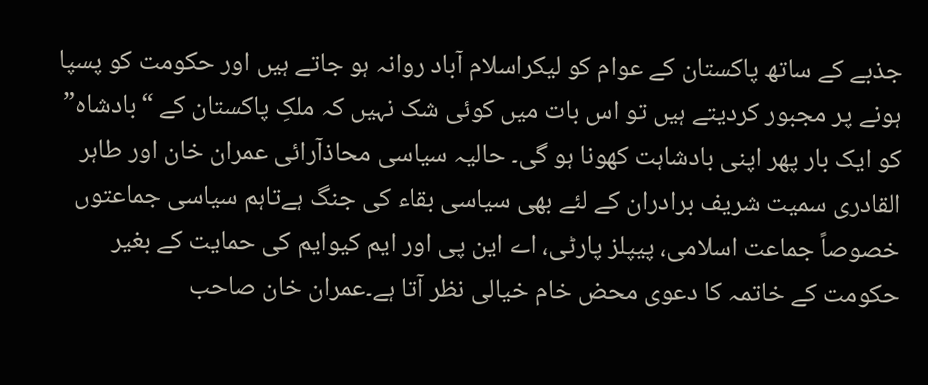جذبے کے ساتھ پاکستان کے عوام کو لیکراسلام آباد روانہ ہو جاتے ہیں اور حکومت کو پسپا ہونے پر مجبور کردیتے ہیں تو اس بات میں کوئی شک نہیں کہ ملکِ پاکستان کے “بادشاہ” کو ایک بار پھر اپنی بادشاہت کھونا ہو گی۔ حالیہ سیاسی محاذآرائی عمران خان اور طاہر القادری سمیت شریف برادران کے لئے بھی سیاسی بقاء کی جنگ ہےتاہم سیاسی جماعتوں خصوصاً جماعت اسلامی، پیپلز پارٹی، اے این پی اور ایم کیوایم کی حمایت کے بغیر حکومت کے خاتمہ کا دعوی محض خام خیالی نظر آتا ہے۔عمران خان صاحب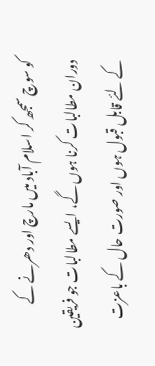کو سوچ سمجھ کر اسلام آباد میں مارچ اور دھرنے کے دوران مطالبات کرنا ہوں گے، ایسے مطالبات جو فریقین کے لئے قابل قبول ہوں اور صورت حال کے باعزت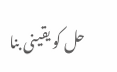حل کو یقینی بنا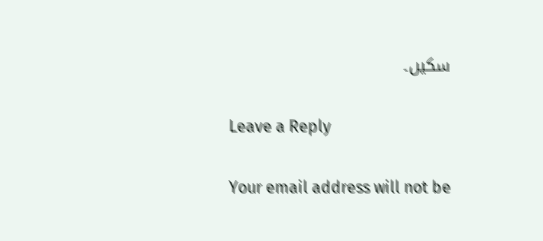سکیں۔

Leave a Reply

Your email address will not be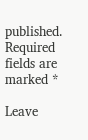published. Required fields are marked *

Leave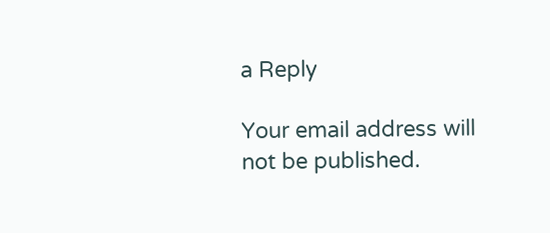a Reply

Your email address will not be published.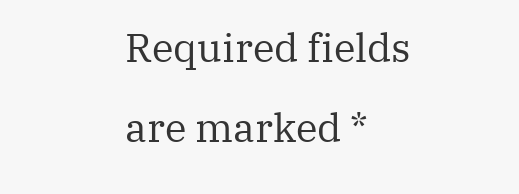Required fields are marked *